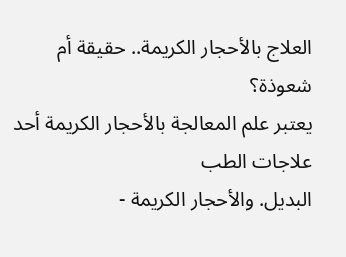العلاج بالأحجار الكريمة.. حقيقة أم
شعوذة؟
يعتبر علم المعالجة بالأحجار الكريمة أحد علاجات الطب
البديل. والأحجار الكريمة -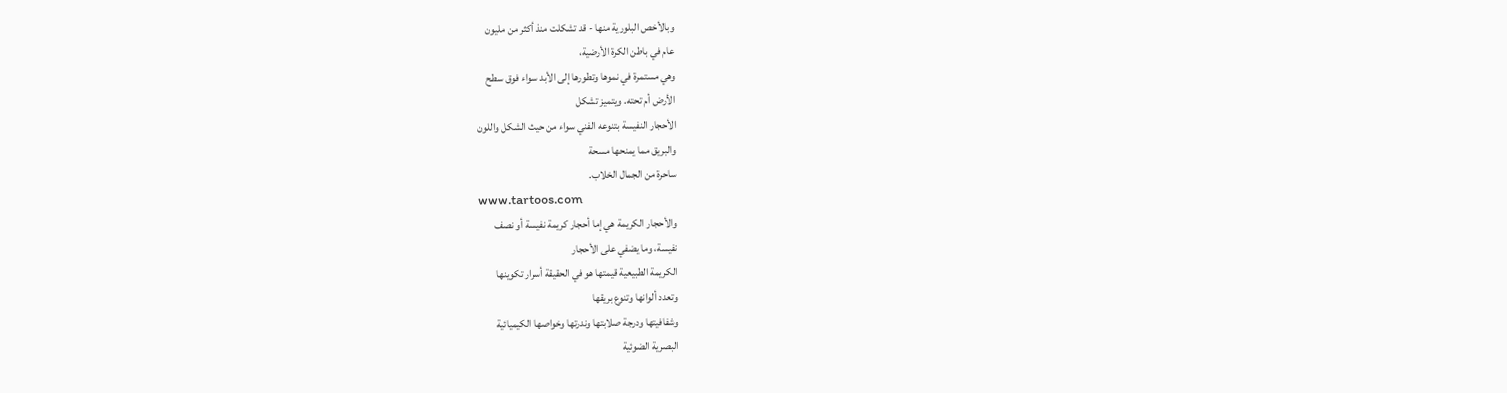وبالأخص البلورية منها - قد تشكلت منذ أكثر من مليون
عام في باطن الكرة الأرضية،
وهي مستمرة في نموها وتطورها إلى الأبد سواء فوق سطح
الأرض أم تحته. ويتميز تشكل
الأحجار النفيسة بتنوعه الفني سواء من حيث الشكل واللون
والبريق مما يمنحها مسحة
ساحرة من الجمال الخلاب.
www.tartoos.com
والأحجار الكريمة هي إما أحجار كريمة نفيسة أو نصف
نفيسة، وما يضفي على الأحجار
الكريمة الطبيعية قيمتها هو في الحقيقة أسرار تكوينها
وتعدد ألوانها وتنوع بريقها
وشفافيتها ودرجة صلابتها وندرتها وخواصها الكيميائية
البصرية الضوئية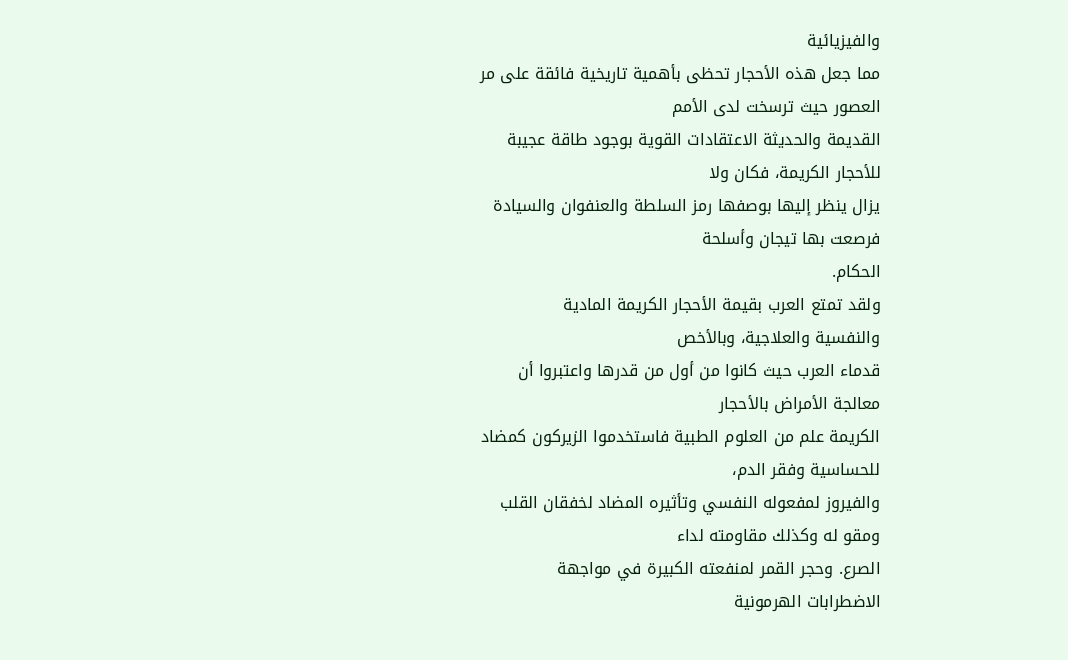والفيزيائية
مما جعل هذه الأحجار تحظى بأهمية تاريخية فائقة على مر
العصور حيث ترسخت لدى الأمم
القديمة والحديثة الاعتقادات القوية بوجود طاقة عجيبة
للأحجار الكريمة، فكان ولا
يزال ينظر إليها بوصفها رمز السلطة والعنفوان والسيادة
فرصعت بها تيجان وأسلحة
الحكام.
ولقد تمتع العرب بقيمة الأحجار الكريمة المادية
والنفسية والعلاجية، وبالأخص
قدماء العرب حيث كانوا من أول من قدرها واعتبروا أن
معالجة الأمراض بالأحجار
الكريمة علم من العلوم الطبية فاستخدموا الزيركون كمضاد
للحساسية وفقر الدم،
والفيروز لمفعوله النفسي وتأثيره المضاد لخفقان القلب
ومقو له وكذلك مقاومته لداء
الصرع. وحجر القمر لمنفعته الكبيرة في مواجهة
الاضطرابات الهرمونية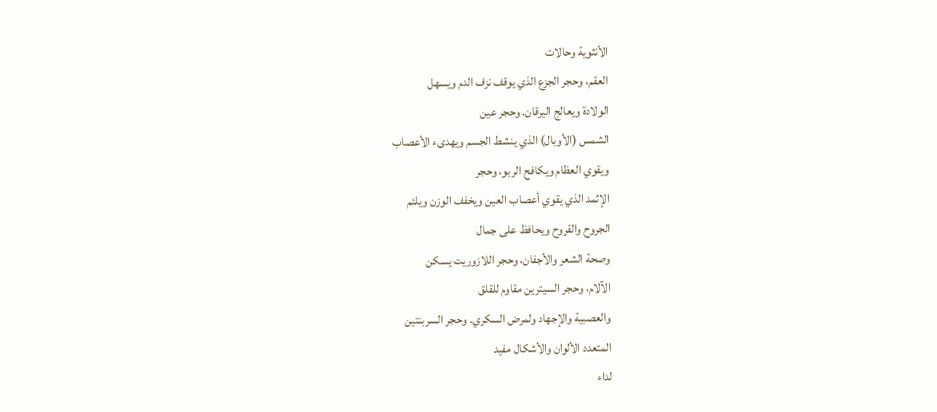الأنثوية وحالات
العقم، وحجر الجزع الذي يوقف نزف الدم ويسهل
الولادة ويعالج اليرقان. وحجر عين
الشمس (الأوبال) الذي ينشط الجسم ويهدىء الأعصاب
ويقوي العظام ويكافح الربو، وحجر
الإثمد الذي يقوي أعصاب العين ويخفف الوزن ويلئم
الجروح والقروح ويحافظ على جمال
وصحة الشعر والأجفان، وحجر اللازوريت يسكن
الآلام، وحجر السيترين مقاوم للقلق
والعصبية والإجهاد ولمرض السكري. وحجر السربنتين
المتعدد الألوان والأشكال مفيد
لداء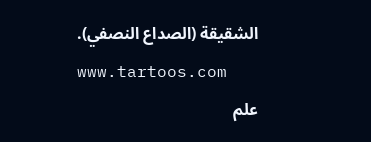الشقيقة (الصداع النصفي).
www.tartoos.com
علم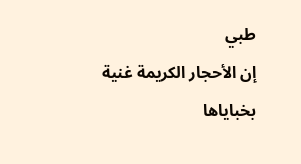طبي
إن الأحجار الكريمة غنية بخباياها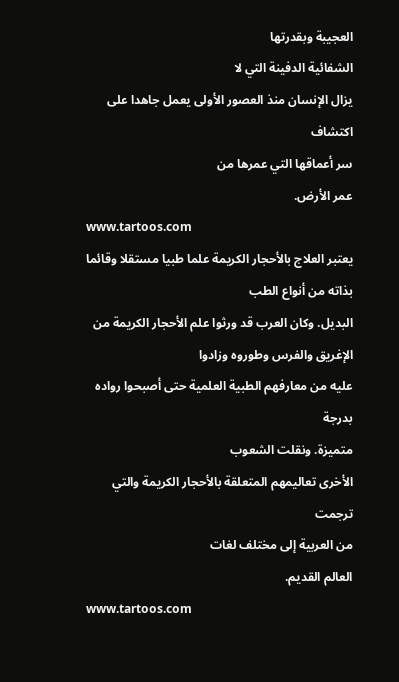العجيبة وبقدرتها
الشفائية الدفينة التي لا
يزال الإنسان منذ العصور الأولى يعمل جاهدا على اكتشاف
سر أعماقها التي عمرها من
عمر الأرض.
www.tartoos.com
يعتبر العلاج بالأحجار الكريمة علما طبيا مستقلا وقائما
بذاته من أنواع الطب
البديل. وكان العرب قد ورثوا علم الأحجار الكريمة من
الإغريق والفرس وطوروه وزادوا
عليه من معارفهم الطبية العلمية حتى أصبحوا رواده بدرجة
متميزة. ونقلت الشعوب
الأخرى تعاليمهم المتعلقة بالأحجار الكريمة والتي ترجمت
من العربية إلى مختلف لغات
العالم القديم.
www.tartoos.com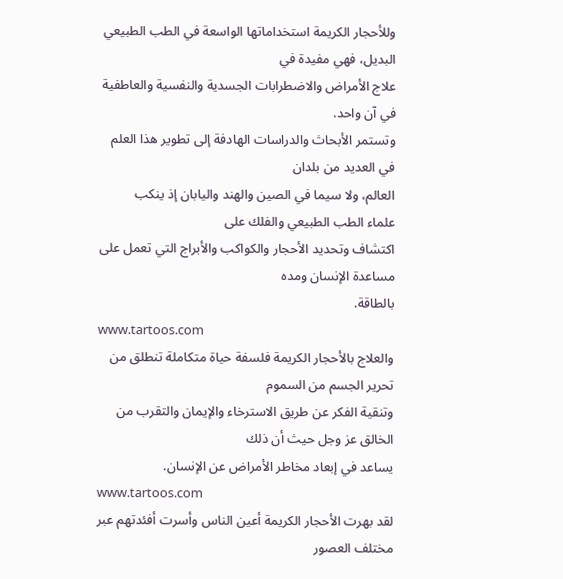وللأحجار الكريمة استخداماتها الواسعة في الطب الطبيعي
البديل، فهي مفيدة في
علاج الأمراض والاضطرابات الجسدية والنفسية والعاطفية
في آن واحد.
وتستمر الأبحاث والدراسات الهادفة إلى تطوير هذا العلم
في العديد من بلدان
العالم، ولا سيما في الصين والهند واليابان إذ ينكب
علماء الطب الطبيعي والفلك على
اكتشاف وتحديد الأحجار والكواكب والأبراج التي تعمل على
مساعدة الإنسان ومده
بالطاقة.
www.tartoos.com
والعلاج بالأحجار الكريمة فلسفة حياة متكاملة تنطلق من
تحرير الجسم من السموم
وتنقية الفكر عن طريق الاسترخاء والإيمان والتقرب من
الخالق عز وجل حيث أن ذلك
يساعد في إبعاد مخاطر الأمراض عن الإنسان.
www.tartoos.com
لقد بهرت الأحجار الكريمة أعين الناس وأسرت أفئدتهم عبر
مختلف العصور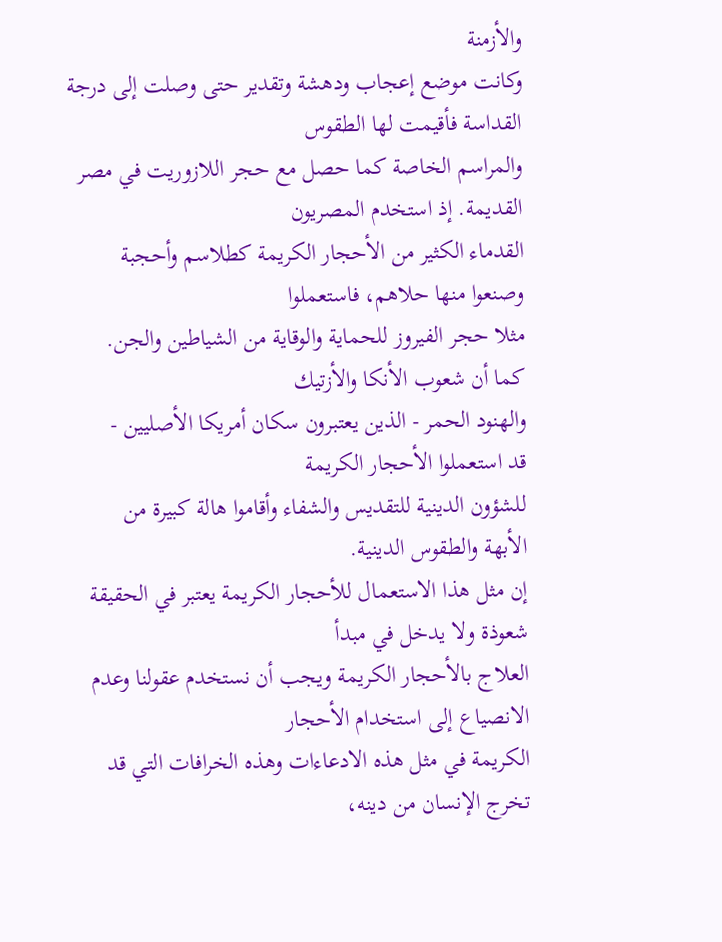والأزمنة
وكانت موضع إعجاب ودهشة وتقدير حتى وصلت إلى درجة
القداسة فأقيمت لها الطقوس
والمراسم الخاصة كما حصل مع حجر اللازوريت في مصر
القديمة. إذ استخدم المصريون
القدماء الكثير من الأحجار الكريمة كطلاسم وأحجبة
وصنعوا منها حلاهم، فاستعملوا
مثلا حجر الفيروز للحماية والوقاية من الشياطين والجن.
كما أن شعوب الأنكا والأزتيك
والهنود الحمر - الذين يعتبرون سكان أمريكا الأصليين -
قد استعملوا الأحجار الكريمة
للشؤون الدينية للتقديس والشفاء وأقاموا هالة كبيرة من
الأبهة والطقوس الدينية.
إن مثل هذا الاستعمال للأحجار الكريمة يعتبر في الحقيقة
شعوذة ولا يدخل في مبدأ
العلاج بالأحجار الكريمة ويجب أن نستخدم عقولنا وعدم
الانصياع إلى استخدام الأحجار
الكريمة في مثل هذه الادعاءات وهذه الخرافات التي قد
تخرج الإنسان من دينه،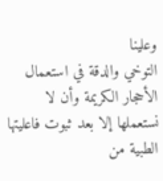وعلينا
التوخي والدقة في استعمال الأحجار الكريمة وأن لا
نستعملها إلا بعد ثبوت فاعليتها
الطبية من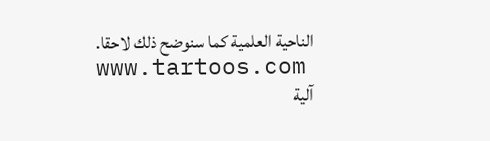الناحية العلمية كما سنوضح ذلك لاحقا.
www.tartoos.com
آلية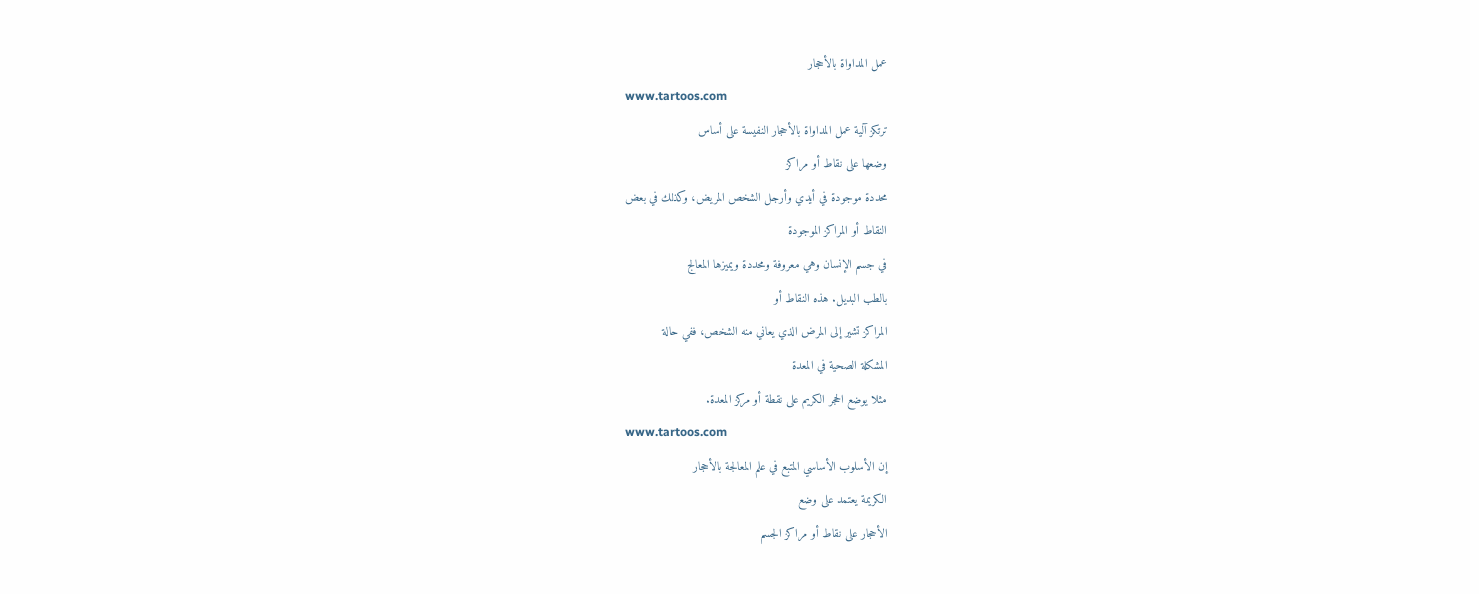عمل المداواة بالأحجار
www.tartoos.com
ترتكز آلية عمل المداواة بالأحجار النفيسة على أساس
وضعها على نقاط أو مراكز
محددة موجودة في أيدي وأرجل الشخص المريض، وكذلك في بعض
النقاط أو المراكز الموجودة
في جسم الإنسان وهي معروفة ومحددة ويميزها المعالج
بالطب البديل. هذه النقاط أو
المراكز تشير إلى المرض الذي يعاني منه الشخص، ففي حالة
المشكلة الصحية في المعدة
مثلا يوضع الحجر الكريم على نقطة أو مركز المعدة.
www.tartoos.com
إن الأسلوب الأساسي المتبع في علم المعالجة بالأحجار
الكريمة يعتمد على وضع
الأحجار على نقاط أو مراكز الجسم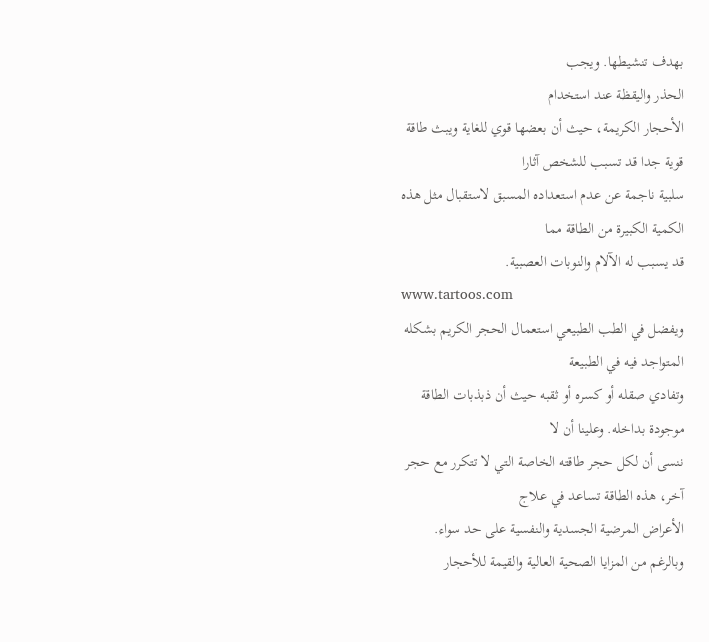بهدف تنشيطها. ويجب
الحذر واليقظة عند استخدام
الأحجار الكريمة، حيث أن بعضها قوي للغاية ويبث طاقة
قوية جدا قد تسبب للشخص آثارا
سلبية ناجمة عن عدم استعداده المسبق لاستقبال مثل هذه
الكمية الكبيرة من الطاقة مما
قد يسبب له الآلام والنوبات العصبية.
www.tartoos.com
ويفضل في الطب الطبيعي استعمال الحجر الكريم بشكله
المتواجد فيه في الطبيعة
وتفادي صقله أو كسره أو ثقبه حيث أن ذبذبات الطاقة
موجودة بداخله. وعلينا أن لا
ننسى أن لكل حجر طاقته الخاصة التي لا تتكرر مع حجر
آخر، هذه الطاقة تساعد في علاج
الأعراض المرضية الجسدية والنفسية على حد سواء.
وبالرغم من المزايا الصحية العالية والقيمة للأحجار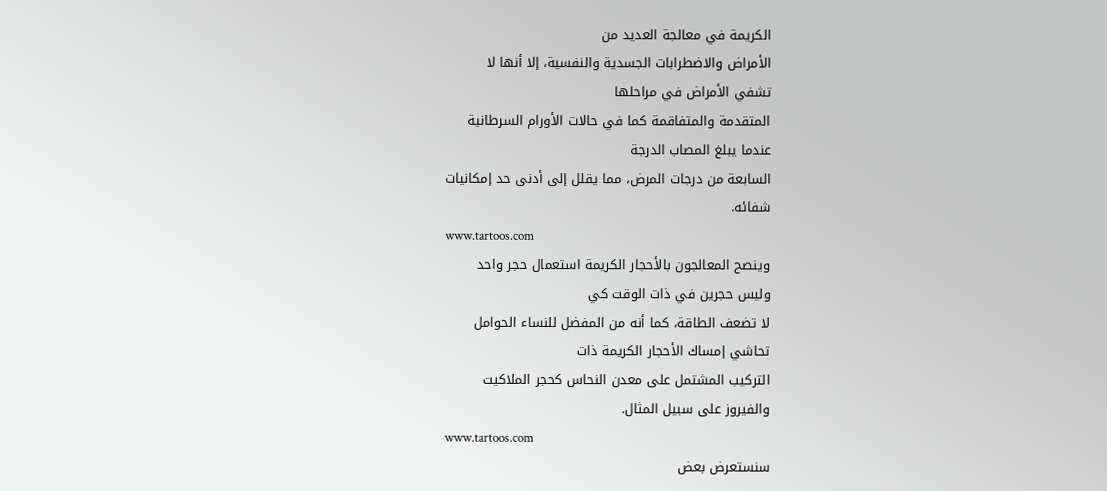الكريمة في معالجة العديد من
الأمراض والاضطرابات الجسدية والنفسية، إلا أنها لا
تشفي الأمراض في مراحلها
المتقدمة والمتفاقمة كما في حالات الأورام السرطانية
عندما يبلغ المصاب الدرجة
السابعة من درجات المرض، مما يقلل إلى أدنى حد إمكانيات
شفائه.
www.tartoos.com
وينصح المعالجون بالأحجار الكريمة استعمال حجر واحد
وليس حجرين في ذات الوقت كي
لا تضعف الطاقة، كما أنه من المفضل للنساء الحوامل
تحاشي إمساك الأحجار الكريمة ذات
التركيب المشتمل على معدن النحاس كحجر الملاكيت
والفيروز على سبيل المثال.
www.tartoos.com
سنستعرض بعض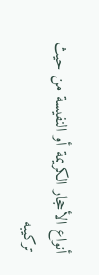أنواع الأحجار الكريمة أو النفيسة من حيث
تركيبه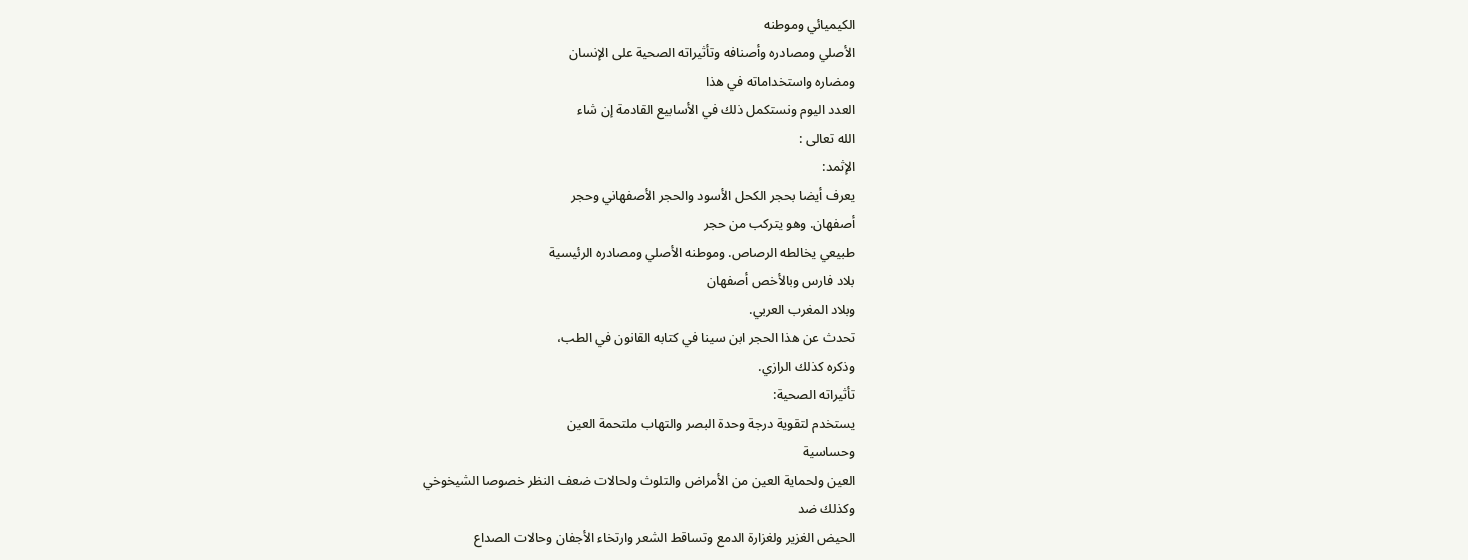الكيميائي وموطنه
الأصلي ومصادره وأصنافه وتأثيراته الصحية على الإنسان
ومضاره واستخداماته في هذا
العدد اليوم ونستكمل ذلك في الأسابيع القادمة إن شاء
الله تعالى :
الإثمد:
يعرف أيضا بحجر الكحل الأسود والحجر الأصفهاني وحجر
أصفهان. وهو يتركب من حجر
طبيعي يخالطه الرصاص. وموطنه الأصلي ومصادره الرئيسية
بلاد فارس وبالأخص أصفهان
وبلاد المغرب العربي.
تحدث عن هذا الحجر ابن سينا في كتابه القانون في الطب،
وذكره كذلك الرازي.
تأثيراته الصحية:
يستخدم لتقوية درجة وحدة البصر والتهاب ملتحمة العين
وحساسية
العين ولحماية العين من الأمراض والتلوث ولحالات ضعف النظر خصوصا الشيخوخي
وكذلك ضد
الحيض الغزير ولغزارة الدمع وتساقط الشعر وارتخاء الأجفان وحالات الصداع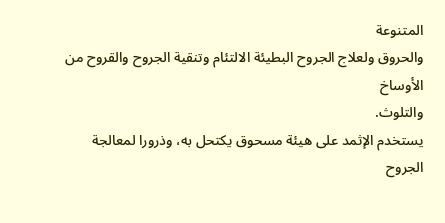المتنوعة
والحروق ولعلاج الجروح البطيئة الالتئام وتنقية الجروح والقروح من الأوساخ
والتلوث.
يستخدم الإثمد على هيئة مسحوق يكتحل به، وذرورا لمعالجة
الجروح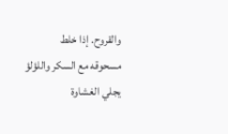والقروح. إذا خلط
مسحوقه مع السكر واللؤلؤ يجلي الغشاوة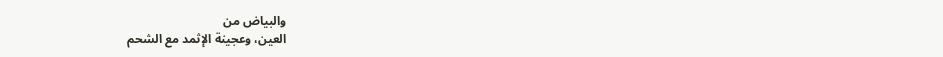والبياض من
العين، وعجينة الإثمد مع الشحم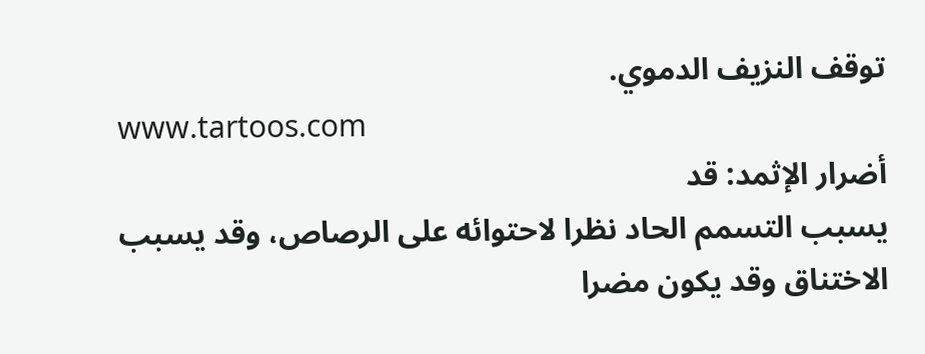توقف النزيف الدموي.
www.tartoos.com
أضرار الإثمد: قد
يسبب التسمم الحاد نظرا لاحتوائه على الرصاص، وقد يسبب
الاختناق وقد يكون مضرا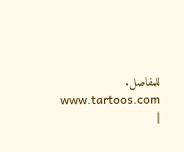للمفاصل.
www.tartoos.com
|